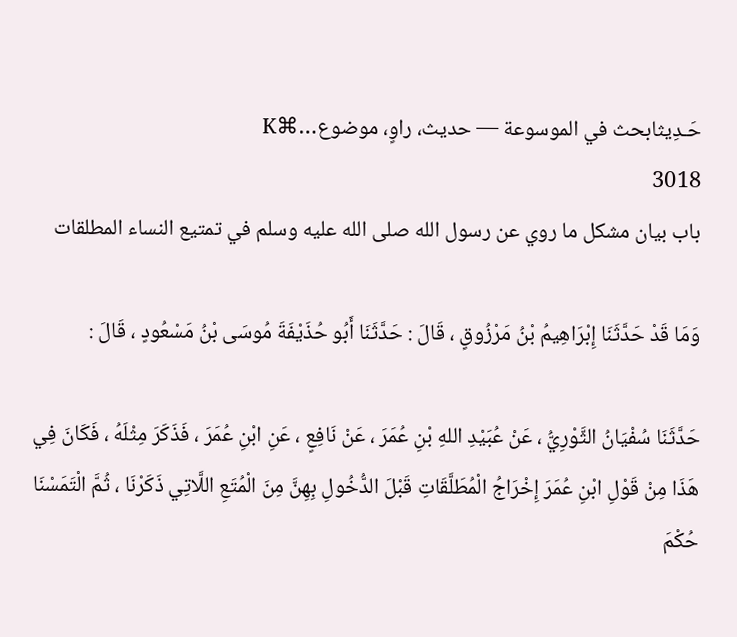حَـدِيثابحث في الموسوعة — حديث، راوٍ، موضوع…⌘K
3018
باب بيان مشكل ما روي عن رسول الله صلى الله عليه وسلم في تمتيع النساء المطلقات

وَمَا قَدْ حَدَّثَنَا إِبْرَاهِيمُ بْنُ مَرْزُوقٍ ، قَالَ : حَدَّثَنَا أَبُو حُذَيْفَةَ مُوسَى بْنُ مَسْعُودٍ ، قَالَ :

حَدَّثَنَا سُفْيَانُ الثَّوْرِيُّ ، عَنْ عُبَيْدِ اللهِ بْنِ عُمَرَ ، عَنْ نَافِعٍ ، عَنِ ابْنِ عُمَرَ ، فَذَكَرَ مِثْلَهُ ، فَكَانَ فِي هَذَا مِنْ قَوْلِ ابْنِ عُمَرَ إِخْرَاجُ الْمُطَلَّقَاتِ قَبْلَ الدُّخُولِ بِهِنَّ مِنَ الْمُتَعِ اللَّاتِي ذَكَرْنَا ، ثُمَّ الْتَمَسْنَا حُكْمَ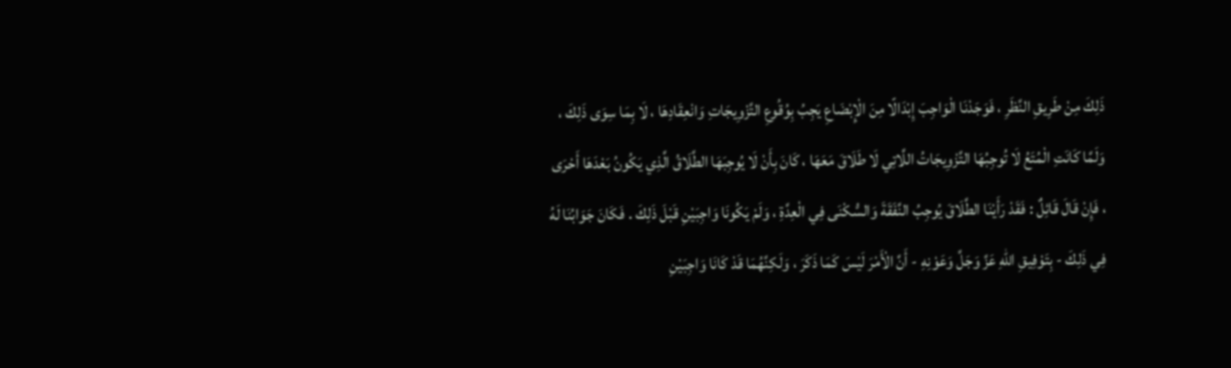ذَلِكَ مِنْ طَرِيقِ النَّظَرِ ، فَوَجَدْنَا الْوَاجِبَ إِبْدَالًا مِنَ الْإِبْضَاعِ يَجِبُ بِوُقُوعِ التَّزْوِيجَاتِ وَانْعِقَادِهَا ، لَا بِمَا سِوَى ذَلِكَ ، وَلَمَّا كَانَتِ الْمُتَعُ لَا تُوجِبُهَا التَّزْوِيجَاتُ اللَّاتِي لَا طَلَاقَ مَعَهَا ، كَانَ بِأَنْ لَا يُوجِبَهَا الطَّلَاقُ الَّذِي يَكُونُ بَعْدَهَا أَحْرَى ، فَإِنْ قَالَ قَائِلٌ : فَقَدْ رَأَيْنَا الطَّلَاقَ يُوجِبُ النَّفَقَةَ وَالسُّكْنَى فِي الْعِدَّةِ ، وَلَمْ يَكُونَا وَاجِبَيْنِ قَبْلَ ذَلِكَ . فَكَانَ جَوَابُنَا لَهُ فِي ذَلِكَ - بِتَوْفِيقِ اللهِ عَزَّ وَجَلَّ وَعَوْنِهِ - أَنَّ الْأَمْرَ لَيْسَ كَمَا ذَكَرَ ، وَلَكِنَّهُمَا قَدْ كَانَا وَاجِبَيْنِ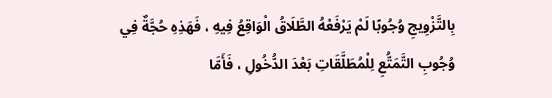بِالتَّزْوِيجِ وُجُوبًا لَمْ يَرْفَعْهُ الطَّلَاقُ الْوَاقِعُ فِيهِ ، فَهَذِهِ حُجَّةٌ فِي وُجُوبِ التَّمَتُّعِ لِلْمُطَلَّقَاتِ بَعْدَ الدُّخُولِ ، فَأَمَّا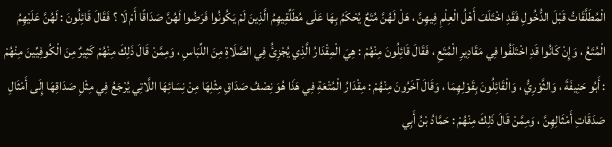الْمُطَلَّقَاتُ قَبْلَ الدُّخُولِ فَقَدِ اخْتَلَفَ أَهْلُ الْعِلْمِ فِيهِنَّ ، هَلْ لَهُنَّ مُتَعٌ يُحْكَمُ بِهَا عَلَى مُطَلِّقِيهِمُ الَّذِينَ لَمْ يَكُونُوا فَرَضُوا لَهُنَّ صَدَاقًا أَمْ لَا ؟ فَقَالَ قَائِلُونَ : لَهُنَّ عَلَيْهِمُ الْمُتَعُ ، وَإِنْ كَانُوا قَدِ اخْتَلَفُوا فِي مَقَادِيرِ الْمُتَعِ ، فَقَالَ قَائِلُونَ مِنْهُمْ : هِيَ الْمِقْدَارُ الَّذِي يُجْزِئُ فِي الصَّلَاةِ مِنَ اللِّبَاسِ ، وَمِمَّنْ قَالَ ذَلِكَ مِنْهُمْ كَثِيرٌ مِنَ الْكُوفِيِّينَ مِنْهُمْ : أَبُو حَنِيفَةَ ، وَالثَّوْرِيُّ ، وَالْقَائِلُونَ بِقَوْلِهِمَا ، وَقَالَ آخَرُونَ مِنْهُمْ : مِقْدَارُ الْمُتْعَةِ فِي هَذَا هُوَ نِصْفُ صَدَاقِ مِثْلِهَا مِنْ نِسَائِهَا اللَّاتِي يُرْجَعُ فِي مِثْلِ صَدَاقِهَا إِلَى أَمْثَالِ صَدَقَاتِ أَمْثَالِهِنَّ ، وَمِمَّنْ قَالَ ذَلِكَ مِنْهُمْ : حَمَّادُ بْنُ أَبِي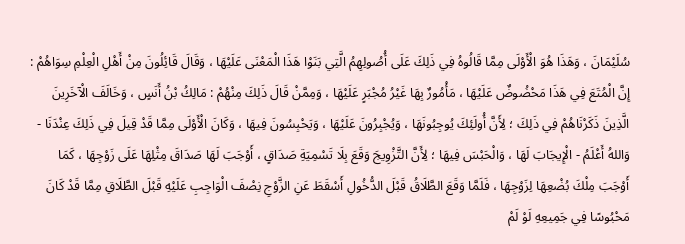سُلَيْمَانَ ، وَهَذَا هُوَ الْأَوْلَى مِمَّا قَالُوهُ فِي ذَلِكَ عَلَى أُصُولِهِمُ الَّتِي بَنَوْا هَذَا الْمَعْنَى عَلَيْهَا ، وَقَالَ قَائِلُونَ مِنْ أَهْلِ الْعِلْمِ سِوَاهُمْ : إِنَّ الْمُتَعَ فِي هَذَا مَحْضُوضٌ عَلَيْهَا ، مَأْمُورٌ بِهَا غَيْرُ مُجْبَرٍ عَلَيْهَا ، وَمِمَّنْ قَالَ ذَلِكَ مِنْهُمْ : مَالِكُ بْنُ أَنَسٍ ، وَخَالَفَ الْآخَرِينَ الَّذِينَ ذَكَرْنَاهُمْ فِي ذَلِكَ ؛ لِأَنَّ أُولَئِكَ يُوجِبُونَهَا ، وَيُجْبِرُونَ عَلَيْهَا ، وَيَحْبِسُونَ فِيهَا ، وَكَانَ الْأَوْلَى مِمَّا قَدْ قِيلَ فِي ذَلِكَ عِنْدَنَا - وَاللهُ أَعْلَمُ - الْإِيجَابَ لَهَا ، وَالْحَبْسَ فِيهَا ؛ لِأَنَّ التَّزْوِيجَ وَقَعَ بِلَا تَسْمِيَةِ صَدَاقٍ ، أَوْجَبَ لَهَا صَدَاقَ مِثْلِهَا عَلَى زَوْجِهَا ، كَمَا أَوْجَبَ مِلْكَ بُضْعِهَا لِزَوْجِهَا ، فَلَمَّا وَقَعَ الطَّلَاقُ قَبْلَ الدُّخُولِ أَسْقَطَ عَنِ الزَّوْجِ نِصْفَ الْوَاجِبِ عَلَيْهِ قَبْلَ الطَّلَاقِ مِمَّا قَدْ كَانَ مَحْبُوسًا فِي جَمِيعِهِ لَوْ لَمْ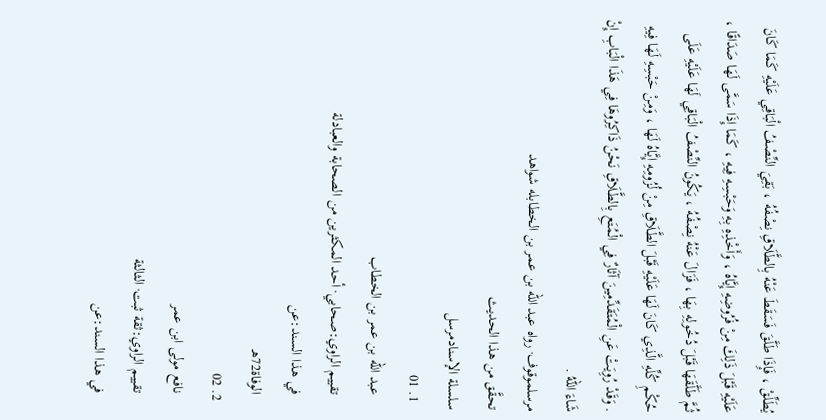يُطَلِّقْ ، فَإِذَا طَلَّقَ فَسَقَطَ عَنْهُ بِالطَّلَاقِ نِصْفُهُ ، بَقِيَ النِّصْفُ الْبَاقِي عَلَيْهِ كَمَا كَانَ عَلَيْهِ قَبْلَ ذَلِكَ مِنْ فُرُوضِهِ إِيَّاهُ ، وَأَخْذِهِ بِهِ وَحَبْسِهِ فِيهِ ، كَمَا إِذَا سَمَّى لَهَا صَدَاقًا ، ثُمَّ طَلَّقَهَا قَبْلَ دُخُولِهِ بِهَا ، فَزَالَ عَنْهُ نِصْفُهُ ، يَكُونُ النِّصْفُ الْبَاقِي لَهَا عَلَيْهِ عَلَى حُكْمِ كُلِّهِ الَّذِي كَانَ لَهَا عَلَيْهِ قَبْلَ الطَّلَاقِ مِنْ لُزُومِهِ إِيَّاهُ لَهَا ، وَمِنْ حَبْسِهِ لَهَا فِيهِ . وَقَدْ رُوِيَتْ عَنِ الْمُتَقَدِّمِينَ آثَارٌ فِي الْمُتَعِ بِالطَّلَاقِ نَحْنُ ذَاكِرُوهَا فِي هَذَا الْبَابِ إِنْ شَاءَ اللهُ .
مرسلموقوف· رواه عبد الله بن عمر بن الخطابله شواهد
تحقَّق من هذا الحديث
سلسلة الإسنادمرسل
  1. 01
    عبد الله بن عمر بن الخطاب
    تقييم الراوي:صحابي· أحد المكثرين من الصحابة والعبادلة
    في هذا السند:عن
    الوفاة72هـ
  2. 02
    نافع مولى ابن عمر
    تقييم الراوي:ثقة ثبت· الثالثة
    في هذا السند:عن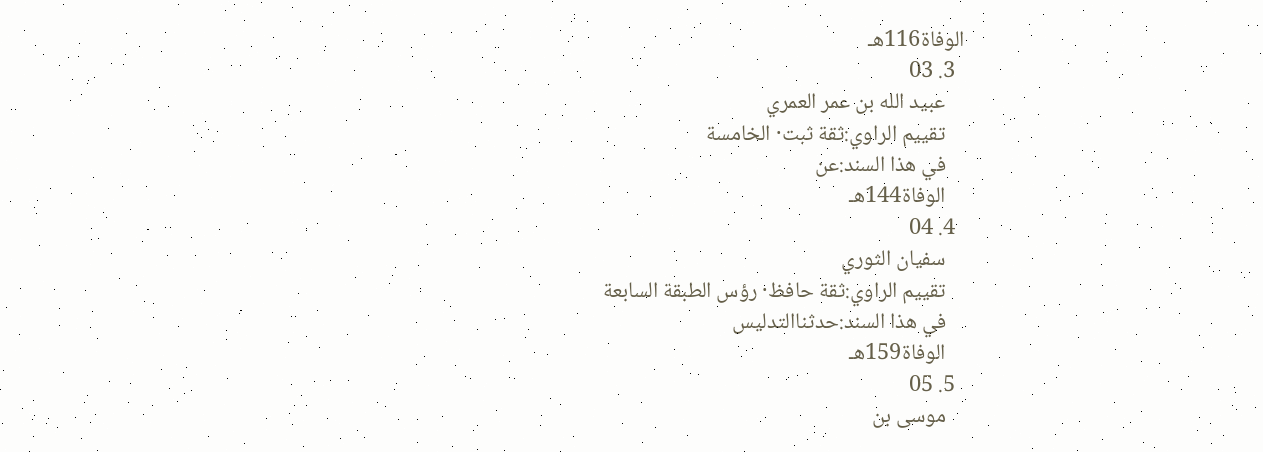الوفاة116هـ
  3. 03
    عبيد الله بن عمر العمري
    تقييم الراوي:ثقة ثبت· الخامسة
    في هذا السند:عن
    الوفاة144هـ
  4. 04
    سفيان الثوري
    تقييم الراوي:ثقة حافظ· رؤس الطبقة السابعة
    في هذا السند:حدثناالتدليس
    الوفاة159هـ
  5. 05
    موسى بن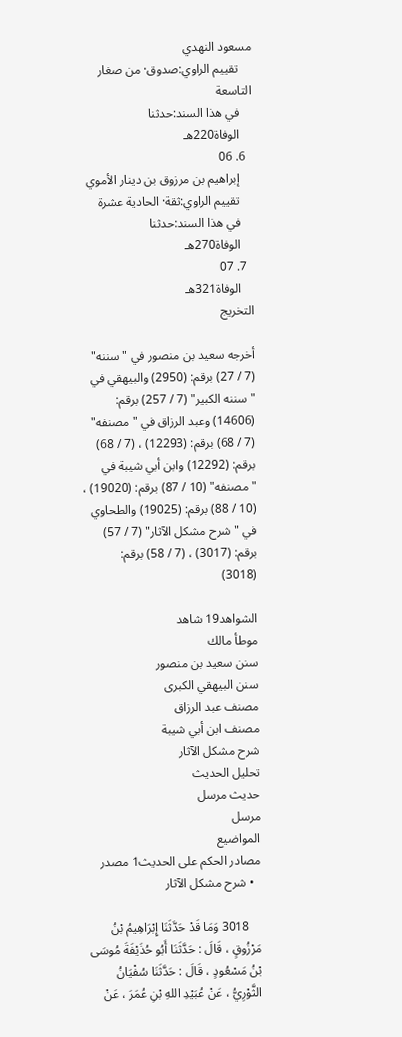مسعود النهدي
    تقييم الراوي:صدوق· من صغار التاسعة
    في هذا السند:حدثنا
    الوفاة220هـ
  6. 06
    إبراهيم بن مرزوق بن دينار الأموي
    تقييم الراوي:ثقة· الحادية عشرة
    في هذا السند:حدثنا
    الوفاة270هـ
  7. 07
    الوفاة321هـ
التخريج

أخرجه سعيد بن منصور في "سننه" (7 / 27) برقم: (2950) والبيهقي في "سننه الكبير" (7 / 257) برقم: (14606) وعبد الرزاق في "مصنفه" (7 / 68) برقم: (12293) ، (7 / 68) برقم: (12292) وابن أبي شيبة في "مصنفه" (10 / 87) برقم: (19020) ، (10 / 88) برقم: (19025) والطحاوي في "شرح مشكل الآثار" (7 / 57) برقم: (3017) ، (7 / 58) برقم: (3018)

الشواهد19 شاهد
موطأ مالك
سنن سعيد بن منصور
سنن البيهقي الكبرى
مصنف عبد الرزاق
مصنف ابن أبي شيبة
شرح مشكل الآثار
تحليل الحديث
حديث مرسل
مرسل
المواضيع
مصادر الحكم على الحديث1 مصدر
  • شرح مشكل الآثار

    3018 وَمَا قَدْ حَدَّثَنَا إِبْرَاهِيمُ بْنُ مَرْزُوقٍ ، قَالَ : حَدَّثَنَا أَبُو حُذَيْفَةَ مُوسَى بْنُ مَسْعُودٍ ، قَالَ : حَدَّثَنَا سُفْيَانُ الثَّوْرِيُّ ، عَنْ عُبَيْدِ اللهِ بْنِ عُمَرَ ، عَنْ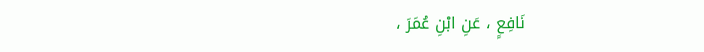نَافِعٍ ، عَنِ ابْنِ عُمَرَ ،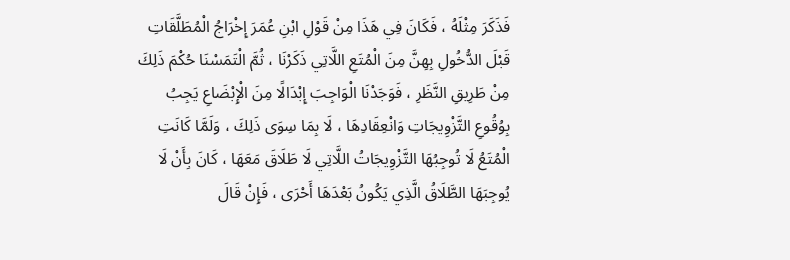فَذَكَرَ مِثْلَهُ ، فَكَانَ فِي هَذَا مِنْ قَوْلِ ابْنِ عُمَرَ إِخْرَاجُ الْمُطَلَّقَاتِ قَبْلَ الدُّخُولِ بِهِنَّ مِنَ الْمُتَعِ اللَّاتِي ذَكَرْنَا ، ثُمَّ الْتَمَسْنَا حُكْمَ ذَلِكَ مِنْ طَرِيقِ النَّظَرِ ، فَوَجَدْنَا الْوَاجِبَ إِبْدَالًا مِنَ الْإِبْضَاعِ يَجِبُ بِوُقُوعِ التَّزْوِيجَاتِ وَانْعِقَادِهَا ، لَا بِمَا سِوَى ذَلِكَ ، وَلَمَّا كَانَتِ الْمُتَعُ لَا تُوجِبُهَا التَّزْوِيجَاتُ اللَّاتِي لَا طَلَاقَ مَعَهَا ، كَانَ بِأَنْ لَا يُوجِبَهَا الطَّلَاقُ الَّذِي يَكُونُ بَعْدَهَا أَحْرَى ، فَإِنْ قَالَ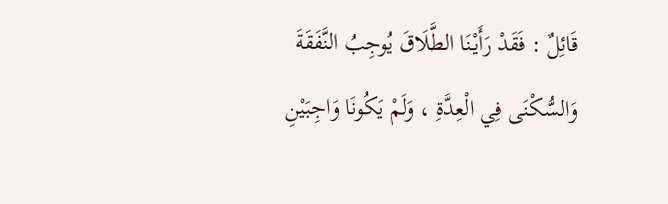قَائِلٌ : فَقَدْ رَأَيْنَا الطَّلَاقَ يُوجِبُ النَّفَقَةَ وَالسُّكْنَى فِي الْعِدَّةِ ، وَلَمْ يَكُونَا وَاجِبَيْنِ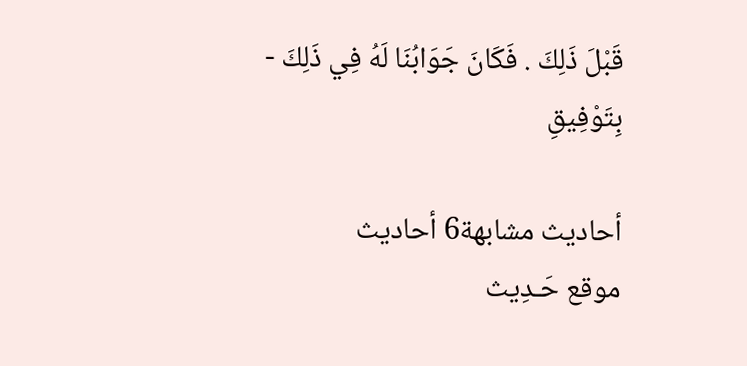قَبْلَ ذَلِكَ . فَكَانَ جَوَابُنَا لَهُ فِي ذَلِكَ - بِتَوْفِيقِ

أحاديث مشابهة6 أحاديث
موقع حَـدِيث